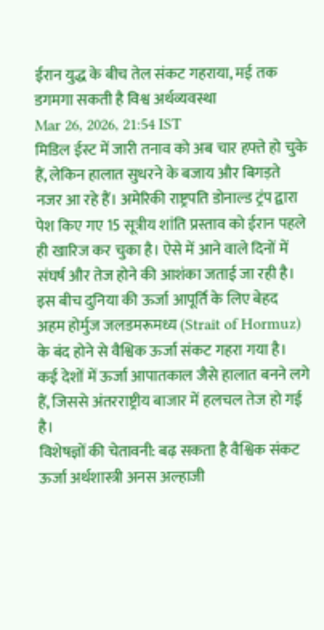ईरान युद्ध के बीच तेल संकट गहराया, मई तक डगमगा सकती है विश्व अर्थव्यवस्था
Mar 26, 2026, 21:54 IST
मिडिल ईस्ट में जारी तनाव को अब चार हफ्ते हो चुके हैं, लेकिन हालात सुधरने के बजाय और बिगड़ते नजर आ रहे हैं। अमेरिकी राष्ट्रपति डोनाल्ड ट्रंप द्वारा पेश किए गए 15 सूत्रीय शांति प्रस्ताव को ईरान पहले ही खारिज कर चुका है। ऐसे में आने वाले दिनों में संघर्ष और तेज होने की आशंका जताई जा रही है।
इस बीच दुनिया की ऊर्जा आपूर्ति के लिए बेहद अहम होर्मुज जलडमरूमध्य (Strait of Hormuz) के बंद होने से वैश्विक ऊर्जा संकट गहरा गया है। कई देशों में ऊर्जा आपातकाल जैसे हालात बनने लगे हैं, जिससे अंतरराष्ट्रीय बाजार में हलचल तेज हो गई है।
विशेषज्ञों की चेतावनी: बढ़ सकता है वैश्विक संकट
ऊर्जा अर्थशास्त्री अनस अल्हाजी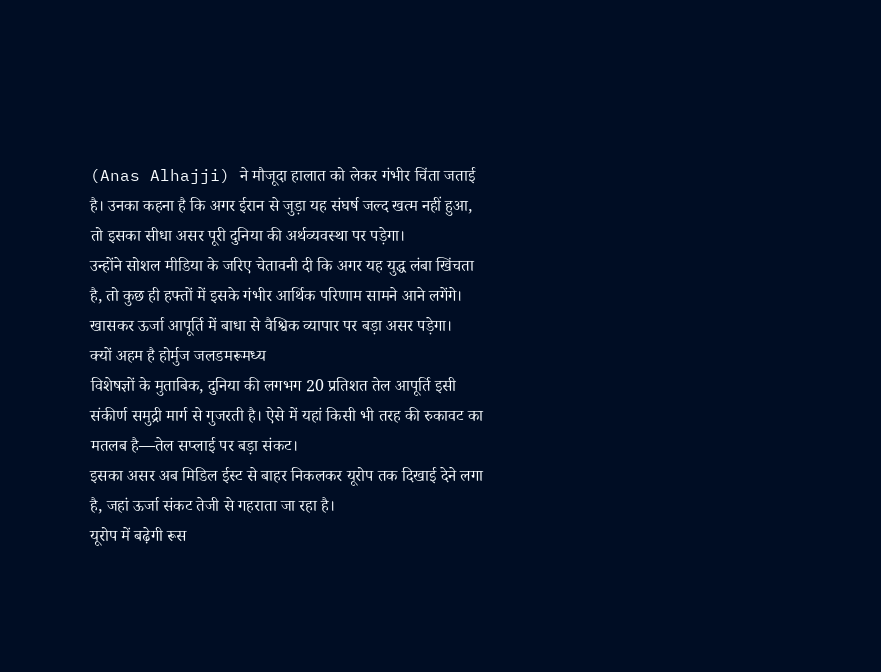(Anas Alhajji) ने मौजूदा हालात को लेकर गंभीर चिंता जताई है। उनका कहना है कि अगर ईरान से जुड़ा यह संघर्ष जल्द खत्म नहीं हुआ, तो इसका सीधा असर पूरी दुनिया की अर्थव्यवस्था पर पड़ेगा।
उन्होंने सोशल मीडिया के जरिए चेतावनी दी कि अगर यह युद्ध लंबा खिंचता है, तो कुछ ही हफ्तों में इसके गंभीर आर्थिक परिणाम सामने आने लगेंगे। खासकर ऊर्जा आपूर्ति में बाधा से वैश्विक व्यापार पर बड़ा असर पड़ेगा।
क्यों अहम है होर्मुज जलडमरूमध्य
विशेषज्ञों के मुताबिक, दुनिया की लगभग 20 प्रतिशत तेल आपूर्ति इसी संकीर्ण समुद्री मार्ग से गुजरती है। ऐसे में यहां किसी भी तरह की रुकावट का मतलब है—तेल सप्लाई पर बड़ा संकट।
इसका असर अब मिडिल ईस्ट से बाहर निकलकर यूरोप तक दिखाई देने लगा है, जहां ऊर्जा संकट तेजी से गहराता जा रहा है।
यूरोप में बढ़ेगी रूस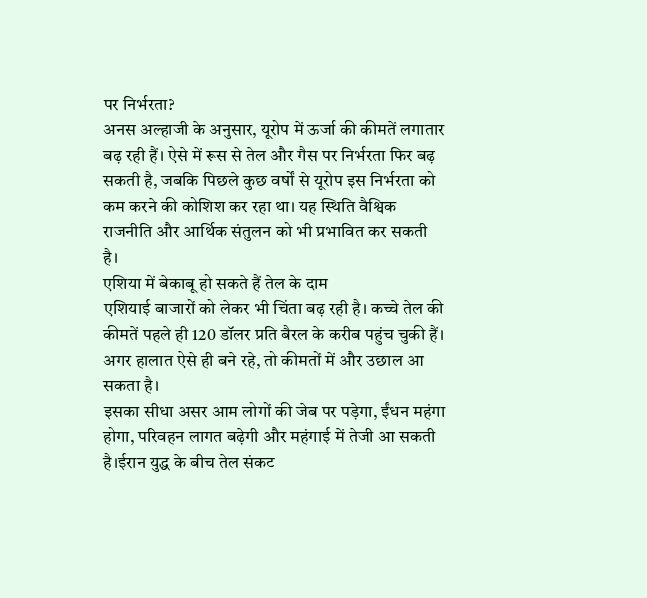पर निर्भरता?
अनस अल्हाजी के अनुसार, यूरोप में ऊर्जा की कीमतें लगातार बढ़ रही हैं। ऐसे में रूस से तेल और गैस पर निर्भरता फिर बढ़ सकती है, जबकि पिछले कुछ वर्षों से यूरोप इस निर्भरता को कम करने की कोशिश कर रहा था। यह स्थिति वैश्विक राजनीति और आर्थिक संतुलन को भी प्रभावित कर सकती है।
एशिया में बेकाबू हो सकते हैं तेल के दाम
एशियाई बाजारों को लेकर भी चिंता बढ़ रही है। कच्चे तेल की कीमतें पहले ही 120 डॉलर प्रति बैरल के करीब पहुंच चुकी हैं। अगर हालात ऐसे ही बने रहे, तो कीमतों में और उछाल आ सकता है।
इसका सीधा असर आम लोगों की जेब पर पड़ेगा, ईंधन महंगा होगा, परिवहन लागत बढ़ेगी और महंगाई में तेजी आ सकती है।ईरान युद्ध के बीच तेल संकट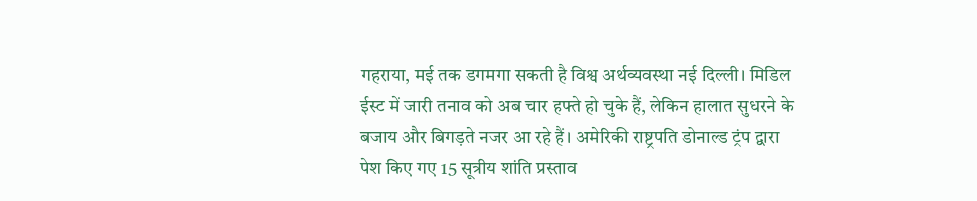गहराया, मई तक डगमगा सकती है विश्व अर्थव्यवस्था नई दिल्ली। मिडिल ईस्ट में जारी तनाव को अब चार हफ्ते हो चुके हैं, लेकिन हालात सुधरने के बजाय और बिगड़ते नजर आ रहे हैं। अमेरिकी राष्ट्रपति डोनाल्ड ट्रंप द्वारा पेश किए गए 15 सूत्रीय शांति प्रस्ताव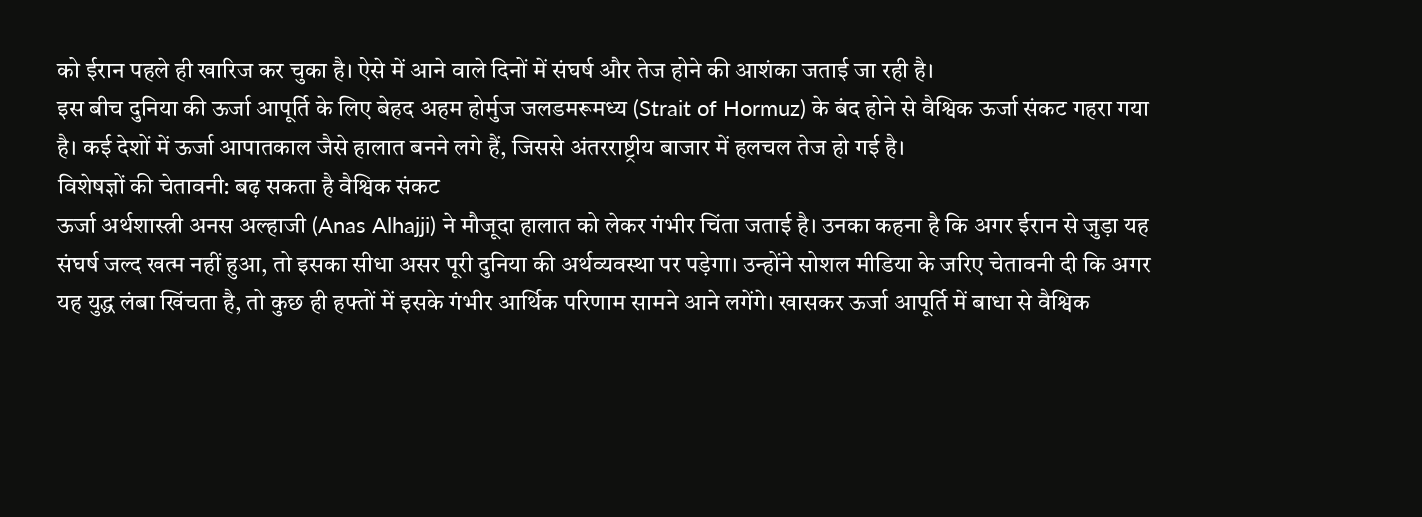को ईरान पहले ही खारिज कर चुका है। ऐसे में आने वाले दिनों में संघर्ष और तेज होने की आशंका जताई जा रही है।
इस बीच दुनिया की ऊर्जा आपूर्ति के लिए बेहद अहम होर्मुज जलडमरूमध्य (Strait of Hormuz) के बंद होने से वैश्विक ऊर्जा संकट गहरा गया है। कई देशों में ऊर्जा आपातकाल जैसे हालात बनने लगे हैं, जिससे अंतरराष्ट्रीय बाजार में हलचल तेज हो गई है।
विशेषज्ञों की चेतावनी: बढ़ सकता है वैश्विक संकट
ऊर्जा अर्थशास्त्री अनस अल्हाजी (Anas Alhajji) ने मौजूदा हालात को लेकर गंभीर चिंता जताई है। उनका कहना है कि अगर ईरान से जुड़ा यह संघर्ष जल्द खत्म नहीं हुआ, तो इसका सीधा असर पूरी दुनिया की अर्थव्यवस्था पर पड़ेगा। उन्होंने सोशल मीडिया के जरिए चेतावनी दी कि अगर यह युद्ध लंबा खिंचता है, तो कुछ ही हफ्तों में इसके गंभीर आर्थिक परिणाम सामने आने लगेंगे। खासकर ऊर्जा आपूर्ति में बाधा से वैश्विक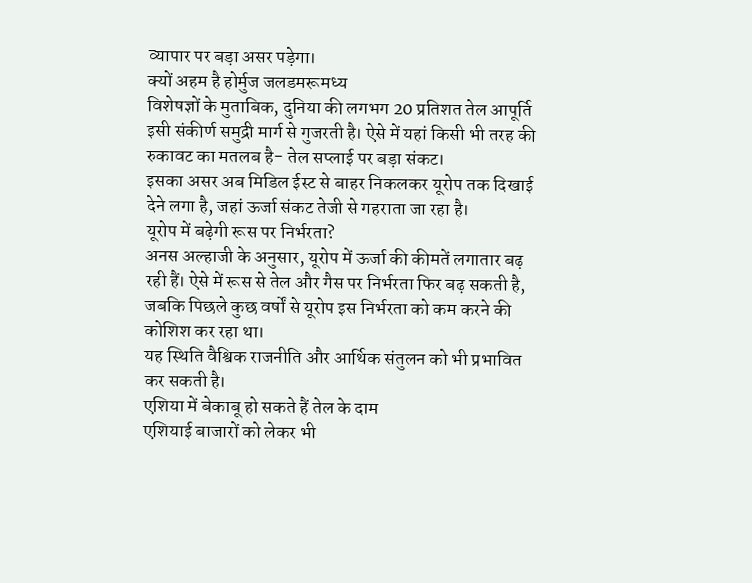व्यापार पर बड़ा असर पड़ेगा।
क्यों अहम है होर्मुज जलडमरूमध्य
विशेषज्ञों के मुताबिक, दुनिया की लगभग 20 प्रतिशत तेल आपूर्ति इसी संकीर्ण समुद्री मार्ग से गुजरती है। ऐसे में यहां किसी भी तरह की रुकावट का मतलब है- तेल सप्लाई पर बड़ा संकट।
इसका असर अब मिडिल ईस्ट से बाहर निकलकर यूरोप तक दिखाई देने लगा है, जहां ऊर्जा संकट तेजी से गहराता जा रहा है।
यूरोप में बढ़ेगी रूस पर निर्भरता?
अनस अल्हाजी के अनुसार, यूरोप में ऊर्जा की कीमतें लगातार बढ़ रही हैं। ऐसे में रूस से तेल और गैस पर निर्भरता फिर बढ़ सकती है, जबकि पिछले कुछ वर्षों से यूरोप इस निर्भरता को कम करने की कोशिश कर रहा था।
यह स्थिति वैश्विक राजनीति और आर्थिक संतुलन को भी प्रभावित कर सकती है।
एशिया में बेकाबू हो सकते हैं तेल के दाम
एशियाई बाजारों को लेकर भी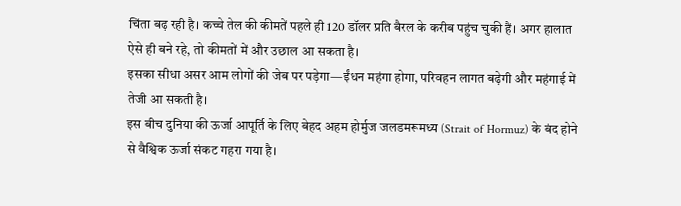चिंता बढ़ रही है। कच्चे तेल की कीमतें पहले ही 120 डॉलर प्रति बैरल के करीब पहुंच चुकी हैं। अगर हालात ऐसे ही बने रहे, तो कीमतों में और उछाल आ सकता है।
इसका सीधा असर आम लोगों की जेब पर पड़ेगा—ईंधन महंगा होगा, परिवहन लागत बढ़ेगी और महंगाई में तेजी आ सकती है।
इस बीच दुनिया की ऊर्जा आपूर्ति के लिए बेहद अहम होर्मुज जलडमरूमध्य (Strait of Hormuz) के बंद होने से वैश्विक ऊर्जा संकट गहरा गया है।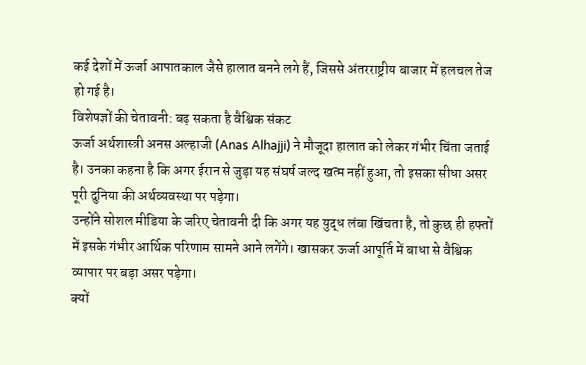कई देशों में ऊर्जा आपातकाल जैसे हालात बनने लगे हैं, जिससे अंतरराष्ट्रीय बाजार में हलचल तेज हो गई है।
विशेषज्ञों की चेतावनी: बढ़ सकता है वैश्विक संकट
ऊर्जा अर्थशास्त्री अनस अल्हाजी (Anas Alhajji) ने मौजूदा हालात को लेकर गंभीर चिंता जताई है। उनका कहना है कि अगर ईरान से जुड़ा यह संघर्ष जल्द खत्म नहीं हुआ, तो इसका सीधा असर पूरी दुनिया की अर्थव्यवस्था पर पड़ेगा।
उन्होंने सोशल मीडिया के जरिए चेतावनी दी कि अगर यह युद्ध लंबा खिंचता है, तो कुछ ही हफ्तों में इसके गंभीर आर्थिक परिणाम सामने आने लगेंगे। खासकर ऊर्जा आपूर्ति में बाधा से वैश्विक व्यापार पर बड़ा असर पड़ेगा।
क्यों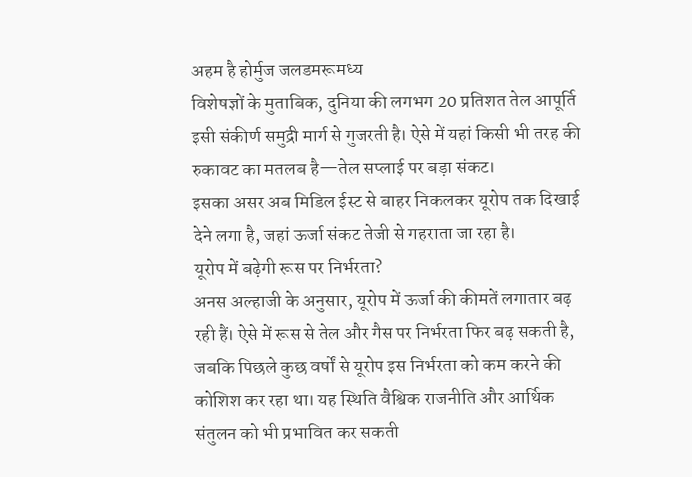अहम है होर्मुज जलडमरूमध्य
विशेषज्ञों के मुताबिक, दुनिया की लगभग 20 प्रतिशत तेल आपूर्ति इसी संकीर्ण समुद्री मार्ग से गुजरती है। ऐसे में यहां किसी भी तरह की रुकावट का मतलब है—तेल सप्लाई पर बड़ा संकट।
इसका असर अब मिडिल ईस्ट से बाहर निकलकर यूरोप तक दिखाई देने लगा है, जहां ऊर्जा संकट तेजी से गहराता जा रहा है।
यूरोप में बढ़ेगी रूस पर निर्भरता?
अनस अल्हाजी के अनुसार, यूरोप में ऊर्जा की कीमतें लगातार बढ़ रही हैं। ऐसे में रूस से तेल और गैस पर निर्भरता फिर बढ़ सकती है, जबकि पिछले कुछ वर्षों से यूरोप इस निर्भरता को कम करने की कोशिश कर रहा था। यह स्थिति वैश्विक राजनीति और आर्थिक संतुलन को भी प्रभावित कर सकती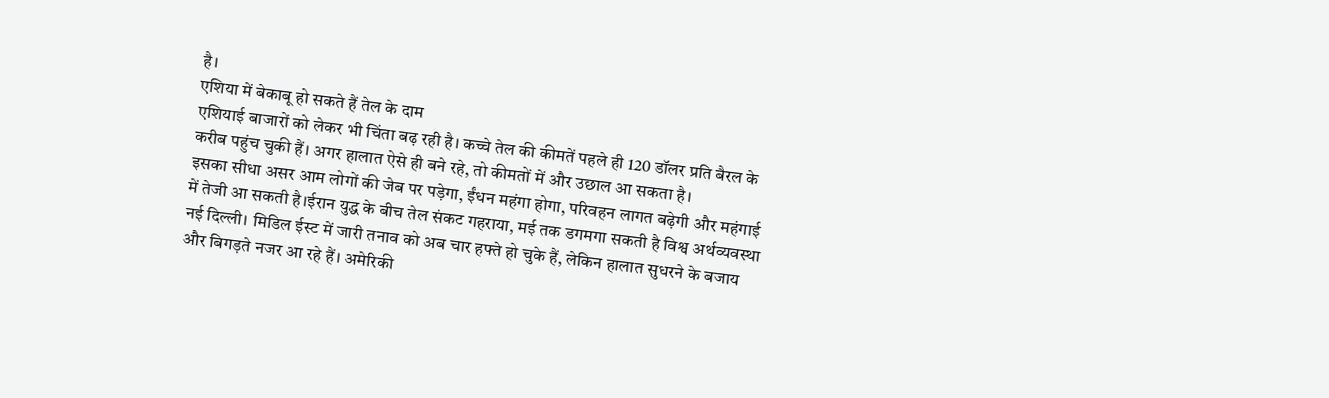है।
एशिया में बेकाबू हो सकते हैं तेल के दाम
एशियाई बाजारों को लेकर भी चिंता बढ़ रही है। कच्चे तेल की कीमतें पहले ही 120 डॉलर प्रति बैरल के करीब पहुंच चुकी हैं। अगर हालात ऐसे ही बने रहे, तो कीमतों में और उछाल आ सकता है।
इसका सीधा असर आम लोगों की जेब पर पड़ेगा, ईंधन महंगा होगा, परिवहन लागत बढ़ेगी और महंगाई में तेजी आ सकती है।ईरान युद्ध के बीच तेल संकट गहराया, मई तक डगमगा सकती है विश्व अर्थव्यवस्था नई दिल्ली। मिडिल ईस्ट में जारी तनाव को अब चार हफ्ते हो चुके हैं, लेकिन हालात सुधरने के बजाय और बिगड़ते नजर आ रहे हैं। अमेरिकी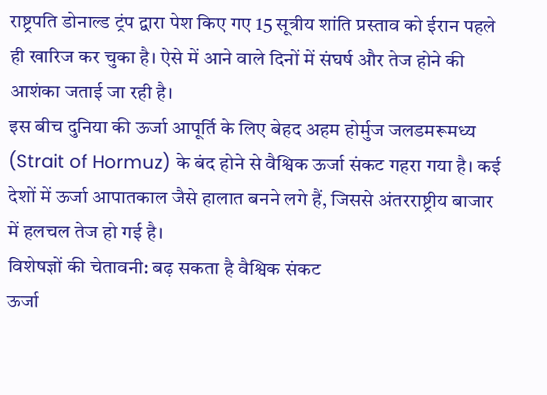राष्ट्रपति डोनाल्ड ट्रंप द्वारा पेश किए गए 15 सूत्रीय शांति प्रस्ताव को ईरान पहले ही खारिज कर चुका है। ऐसे में आने वाले दिनों में संघर्ष और तेज होने की आशंका जताई जा रही है।
इस बीच दुनिया की ऊर्जा आपूर्ति के लिए बेहद अहम होर्मुज जलडमरूमध्य (Strait of Hormuz) के बंद होने से वैश्विक ऊर्जा संकट गहरा गया है। कई देशों में ऊर्जा आपातकाल जैसे हालात बनने लगे हैं, जिससे अंतरराष्ट्रीय बाजार में हलचल तेज हो गई है।
विशेषज्ञों की चेतावनी: बढ़ सकता है वैश्विक संकट
ऊर्जा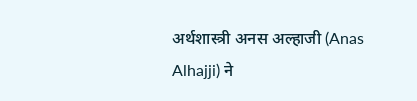अर्थशास्त्री अनस अल्हाजी (Anas Alhajji) ने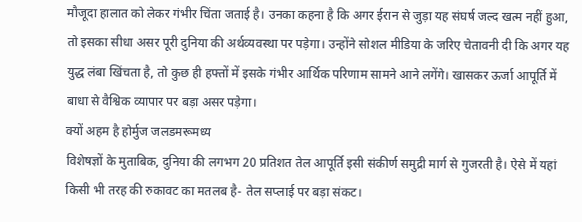मौजूदा हालात को लेकर गंभीर चिंता जताई है। उनका कहना है कि अगर ईरान से जुड़ा यह संघर्ष जल्द खत्म नहीं हुआ, तो इसका सीधा असर पूरी दुनिया की अर्थव्यवस्था पर पड़ेगा। उन्होंने सोशल मीडिया के जरिए चेतावनी दी कि अगर यह युद्ध लंबा खिंचता है, तो कुछ ही हफ्तों में इसके गंभीर आर्थिक परिणाम सामने आने लगेंगे। खासकर ऊर्जा आपूर्ति में बाधा से वैश्विक व्यापार पर बड़ा असर पड़ेगा।
क्यों अहम है होर्मुज जलडमरूमध्य
विशेषज्ञों के मुताबिक, दुनिया की लगभग 20 प्रतिशत तेल आपूर्ति इसी संकीर्ण समुद्री मार्ग से गुजरती है। ऐसे में यहां किसी भी तरह की रुकावट का मतलब है- तेल सप्लाई पर बड़ा संकट।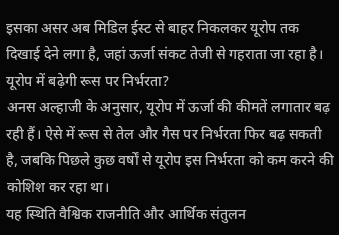इसका असर अब मिडिल ईस्ट से बाहर निकलकर यूरोप तक दिखाई देने लगा है, जहां ऊर्जा संकट तेजी से गहराता जा रहा है।
यूरोप में बढ़ेगी रूस पर निर्भरता?
अनस अल्हाजी के अनुसार, यूरोप में ऊर्जा की कीमतें लगातार बढ़ रही हैं। ऐसे में रूस से तेल और गैस पर निर्भरता फिर बढ़ सकती है, जबकि पिछले कुछ वर्षों से यूरोप इस निर्भरता को कम करने की कोशिश कर रहा था।
यह स्थिति वैश्विक राजनीति और आर्थिक संतुलन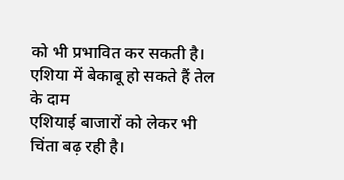को भी प्रभावित कर सकती है।
एशिया में बेकाबू हो सकते हैं तेल के दाम
एशियाई बाजारों को लेकर भी चिंता बढ़ रही है।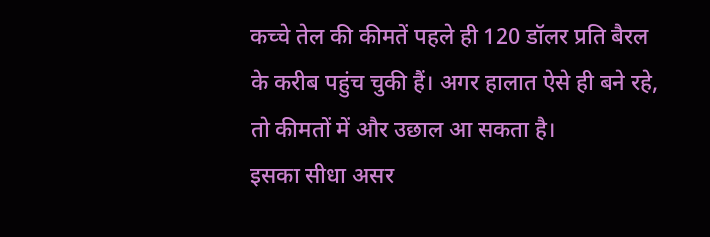कच्चे तेल की कीमतें पहले ही 120 डॉलर प्रति बैरल के करीब पहुंच चुकी हैं। अगर हालात ऐसे ही बने रहे, तो कीमतों में और उछाल आ सकता है।
इसका सीधा असर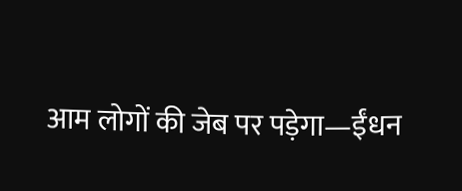आम लोगों की जेब पर पड़ेगा—ईंधन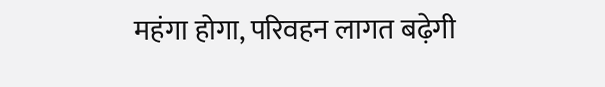महंगा होगा, परिवहन लागत बढ़ेगी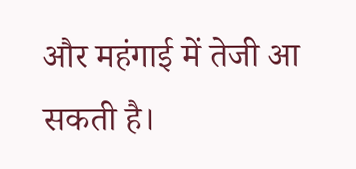और महंगाई में तेजी आ सकती है।